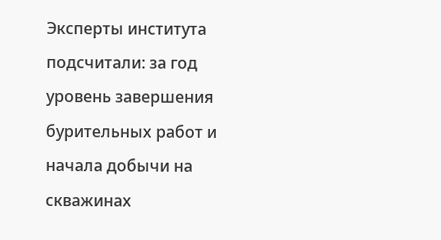Эксперты института подсчитали: за год уровень завершения бурительных работ и начала добычи на скважинах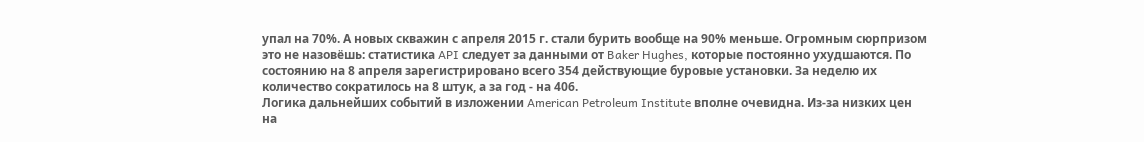упал на 70%. А новых скважин с апреля 2015 г. стали бурить вообще на 90% меньше. Огромным сюрпризом это не назовёшь: статистика API следует за данными от Baker Hughes, которые постоянно ухудшаются. По состоянию на 8 апреля зарегистрировано всего 354 действующие буровые установки. За неделю их количество сократилось на 8 штук, а за год - на 406.
Логика дальнейших событий в изложении American Petroleum Institute вполне очевидна. Из-за низких цен на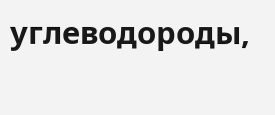углеводороды,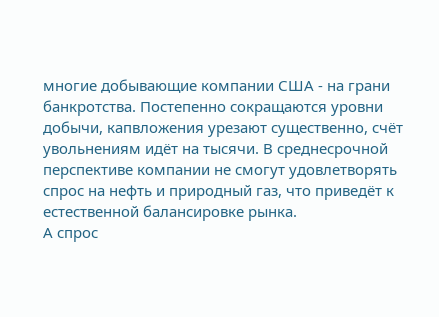многие добывающие компании США - на грани банкротства. Постепенно сокращаются уровни добычи, капвложения урезают существенно, счёт увольнениям идёт на тысячи. В среднесрочной перспективе компании не смогут удовлетворять спрос на нефть и природный газ, что приведёт к естественной балансировке рынка.
А спрос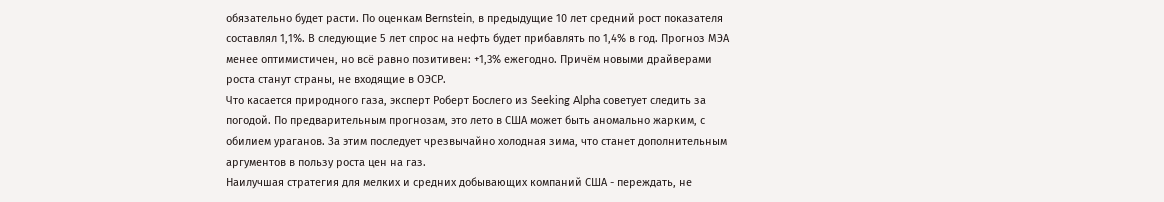обязательно будет расти. По оценкам Bernstein, в предыдущие 10 лет средний рост показателя составлял 1,1%. В следующие 5 лет спрос на нефть будет прибавлять по 1,4% в год. Прогноз МЭА менее оптимистичен, но всё равно позитивен: +1,3% ежегодно. Причём новыми драйверами роста станут страны, не входящие в ОЭСР.
Что касается природного газа, эксперт Роберт Бослего из Seeking Alpha советует следить за погодой. По предварительным прогнозам, это лето в США может быть аномально жарким, с обилием ураганов. За этим последует чрезвычайно холодная зима, что станет дополнительным аргументов в пользу роста цен на газ.
Наилучшая стратегия для мелких и средних добывающих компаний США - переждать, не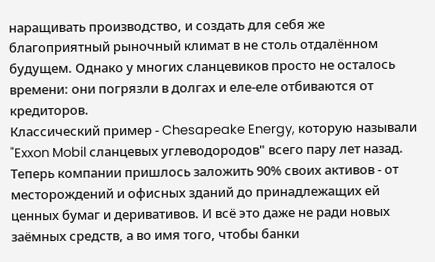наращивать производство, и создать для себя же благоприятный рыночный климат в не столь отдалённом будущем. Однако у многих сланцевиков просто не осталось времени: они погрязли в долгах и еле-еле отбиваются от кредиторов.
Классический пример - Chesapeake Energy, которую называли "Exxon Mobil сланцевых углеводородов" всего пару лет назад. Теперь компании пришлось заложить 90% своих активов - от месторождений и офисных зданий до принадлежащих ей ценных бумаг и деривативов. И всё это даже не ради новых заёмных средств, а во имя того, чтобы банки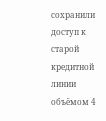сохранили доступ к старой кредитной линии объёмом 4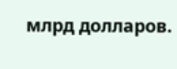млрд долларов.